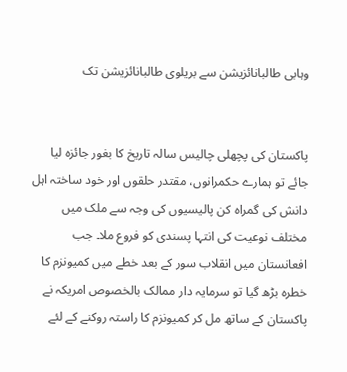وہابی طالبانائزیشن سے بریلوی طالبانائزیشن تک


پاکستان کی پچھلی چالیس سالہ تاریخ کا بغور جائزہ لیا جائے تو ہمارے حکمرانوں، مقتدر حلقوں اور خود ساختہ اہل دانش کی گمراہ کن پالیسیوں کی وجہ سے ملک میں مختلف نوعیت کی انتہا پسندی کو فروع ملا۔ جب افعانستان میں انقلاب سور کے بعد خطے میں کمیونزم کا خطرہ بڑھ گیا تو سرمایہ دار ممالک بالخصوص امریکہ نے پاکستان کے ساتھ مل کر کمیونزم کا راستہ روکنے کے لئے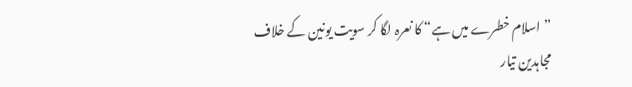”اسلام خطرے میں ہے“ کا نعرہ لگا کر سویت یونین کے خلاف مجاہدین تیار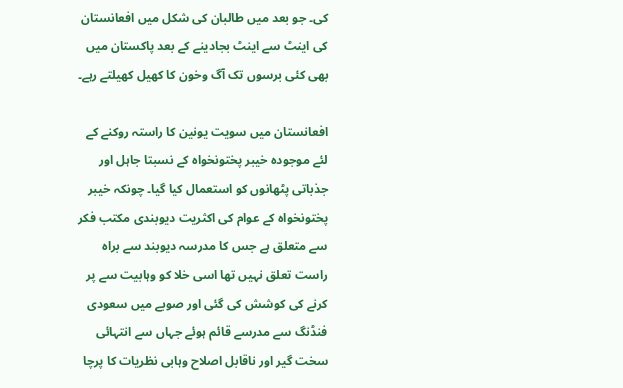کی۔ جو بعد میں طالبان کی شکل میں افعانستان کی اینٹ سے اینٹ بجادینے کے بعد پاکستان میں بھی کئی برسوں تک آگ وخون کا کھیل کھیلتے رہے۔

افعانستان میں سویت یونین کا راستہ روکنے کے لئے موجودہ خیبر پختونخواہ کے نسبتا جاہل اور جذباتی پٹھانوں کو استعمال کیا گیا۔ چونکہ خیبر پختونخواہ کے عوام کی اکثریت دیوبندی مکتب فکر سے متعلق ہے جس کا مدرسہ دیوبند سے براہ راست تعلق نہیں تھا اسی خلا کو وہابیت سے پر کرنے کی کوشش کی گئی اور صوبے میں سعودی فنڈنگ سے مدرسے قائم ہوئے جہاں سے انتہائی سخت گیر اور ناقابل اصلاح وہابی نظریات کا پرچا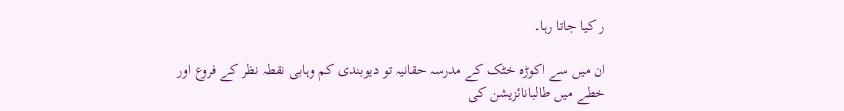ر کیا جاتا رہا۔

ان میں سے اکوڑہ خٹک کے مدرسہ حقانیہ تو دیوبندی کم وہابی نقطہ نظر کے فروع اور خطے میں طالبانائزیشن کی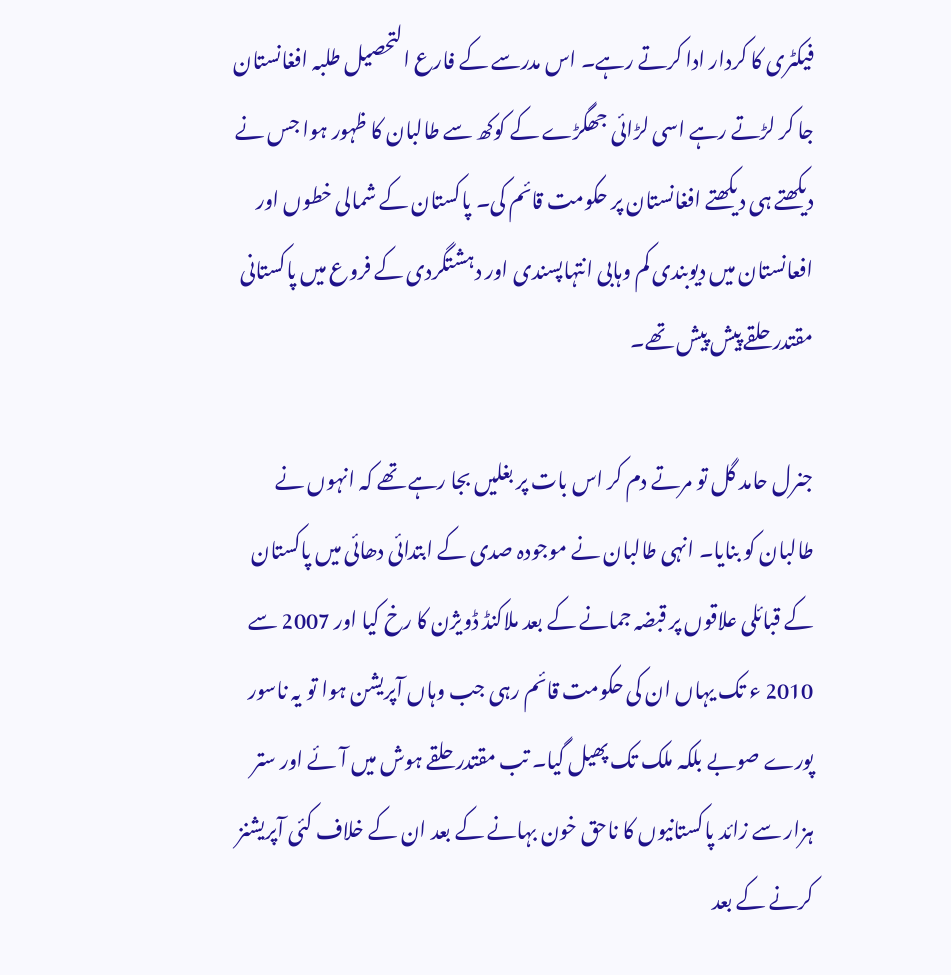فیکٹری کا کردار ادا کرتے رہے۔ اس مدرسے کے فارع التحصیل طلبہ افغانستان جا کر لڑتے رہے اسی لڑائی جھگڑے کے کوکھ سے طالبان کا ظہور ہوا جس نے دیکھتے ہی دیکھتے افغانستان پر حکومت قائم کی۔ پاکستان کے شمالی خطوں اور افعانستان میں دیوبندی کم وہابی انتہاپسندی اور دہشتگردی کے فروع میں پاکستانی مقتدر حلقے پیش پیش تھے۔

جنرل حامد گل تو مرتے دم کر اس بات پر بغلیں بجا رہے تھے کہ انہوں نے طالبان کو بنایا۔ انہی طالبان نے موجودہ صدی کے ابتدائی دھائی میں پاکستان کے قبائلی علاقوں پر قبضہ جمانے کے بعد ملاکنڈ ڈویژن کا رخ کیا اور 2007 سے 2010 ء تک یہاں ان کی حکومت قائم رہی جب وہاں آپریشن ہوا تو یہ ناسور پورے صوبے بلکہ ملک تک پھیل گیا۔ تب مقتدر حلقے ہوش میں آئے اور ستر ہزار سے زائد پاکستانیوں کا ناحق خون بہانے کے بعد ان کے خلاف کئی آپریشنز کرنے کے بعد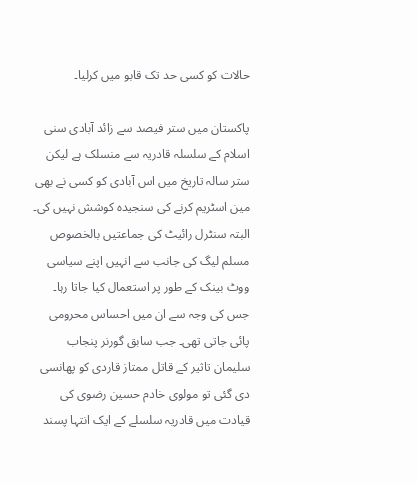حالات کو کسی حد تک قابو میں کرلیا۔

پاکستان میں ستر فیصد سے زائد آبادی سنی اسلام کے سلسلہ قادریہ سے منسلک ہے لیکن ستر سالہ تاریخ میں اس آبادی کو کسی نے بھی مین اسٹریم کرنے کی سنجیدہ کوشش نہیں کی۔ البتہ سنٹرل رائیٹ کی جماعتیں بالخصوص مسلم لیگ کی جانب سے انہیں اپنے سیاسی ووٹ بینک کے طور پر استعمال کیا جاتا رہا۔ جس کی وجہ سے ان میں احساس محرومی پائی جاتی تھی۔ جب سابق گورنر پنجاب سلیمان تاثیر کے قاتل ممتاز قاردی کو پھانسی دی گئی تو مولوی خادم حسین رضوی کی قیادت میں قادریہ سلسلے کے ایک انتہا پسند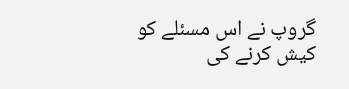گروپ نے اس مسئلے کو کیش کرنے کی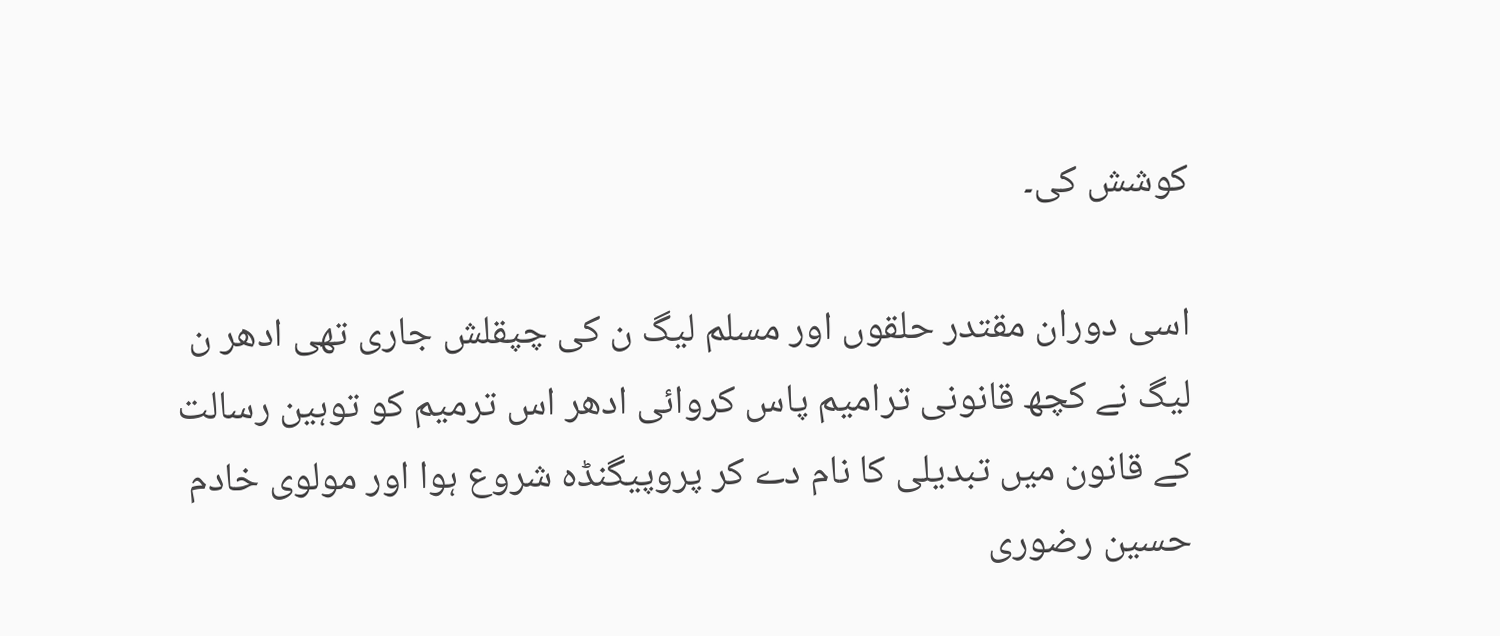کوشش کی۔

اسی دوران مقتدر حلقوں اور مسلم لیگ ن کی چپقلش جاری تھی ادھر ن لیگ نے کچھ قانونی ترامیم پاس کروائی ادھر اس ترمیم کو توہین رسالت کے قانون میں تبدیلی کا نام دے کر پروپیگنڈہ شروع ہوا اور مولوی خادم حسین رضوری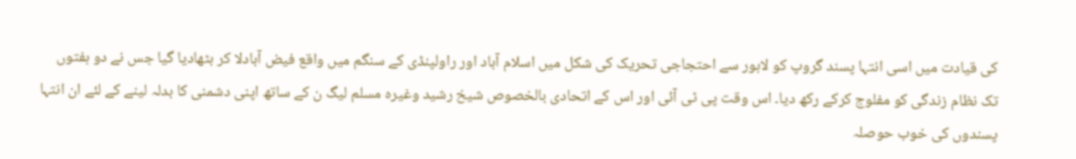کی قیادت میں اسی انتہا پسند گروپ کو لاہور سے احتجاجی تحریک کی شکل میں اسلام آباد اور راولپنڈی کے سنگم میں واقع فیض آبادلا کر بٹھادیا گیا جس نے دو ہفتوں تک نظام زندگی کو مفلوج کرکے رکھ دیا۔ اس وقت پی ٹی آئی اور اس کے اتحادی بالخصوص شیخ رشید وغیرہ مسلم لیگ ن کے ساتھ اپنی دشمنی کا بدلہ لینے کے لئے ان انتہا پسندوں کی خوب حوصلہ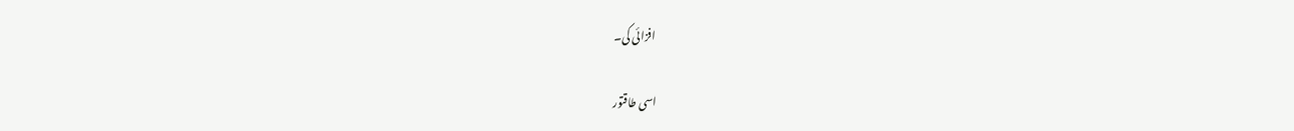افزائی کی۔

اسی طاقتور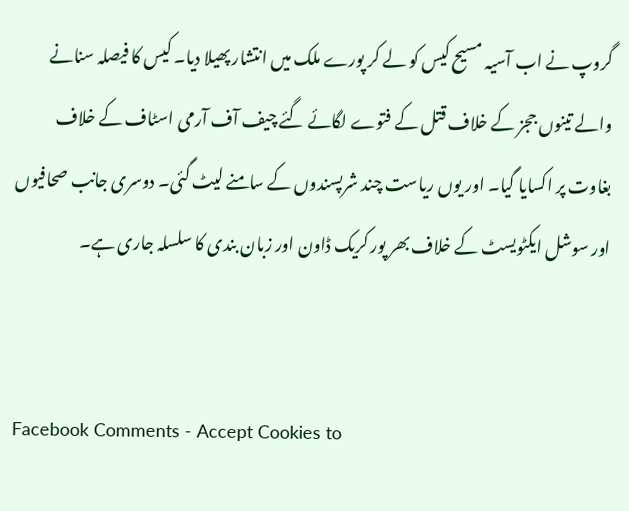گروپ نے اب آسیہ مسیح کیس کو لے کر پورے ملک میں انتشار پھیلا دیا۔ کیس کا فیصلہ سنانے والے تینوں ججز کے خلاف قتل کے فتوے لگائے گئے چیف آف آرمی اسٹاف کے خلاف بغاوت پر اکسایا گیا۔ اور یوں ریاست چند شرپسندوں کے سامنے لیٹ گئی۔ دوسری جانب صحافیوں اور سوشل ایکٹویسٹ کے خلاف بھر پور کریک ڈاون اور زبان بندی کا سلسلہ جاری ہے۔


Facebook Comments - Accept Cookies to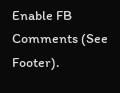Enable FB Comments (See Footer).